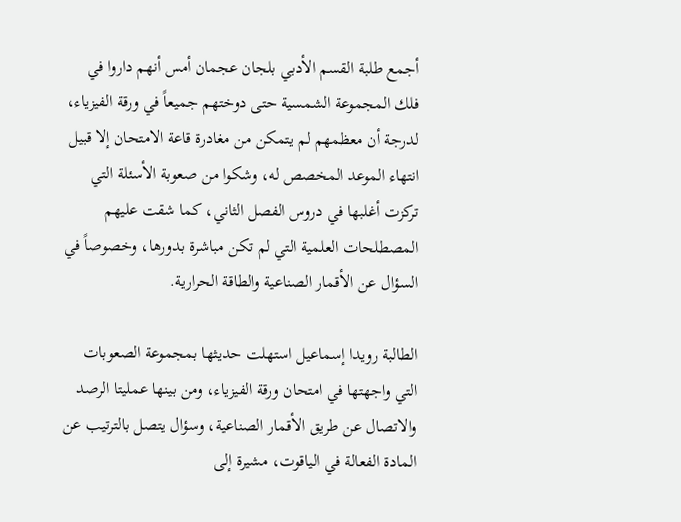أجمع طلبة القسم الأدبي بلجان عجمان أمس أنهم داروا في فلك المجموعة الشمسية حتى دوختهم جميعاً في ورقة الفيزياء، لدرجة أن معظمهم لم يتمكن من مغادرة قاعة الامتحان إلا قبيل انتهاء الموعد المخصص له، وشكوا من صعوبة الأسئلة التي تركزت أغلبها في دروس الفصل الثاني، كما شقت عليهم المصطلحات العلمية التي لم تكن مباشرة بدورها، وخصوصاً في السؤال عن الأقمار الصناعية والطاقة الحرارية.

الطالبة رويدا إسماعيل استهلت حديثها بمجموعة الصعوبات التي واجهتها في امتحان ورقة الفيزياء، ومن بينها عمليتا الرصد والاتصال عن طريق الأقمار الصناعية، وسؤال يتصل بالترتيب عن المادة الفعالة في الياقوت، مشيرة إلى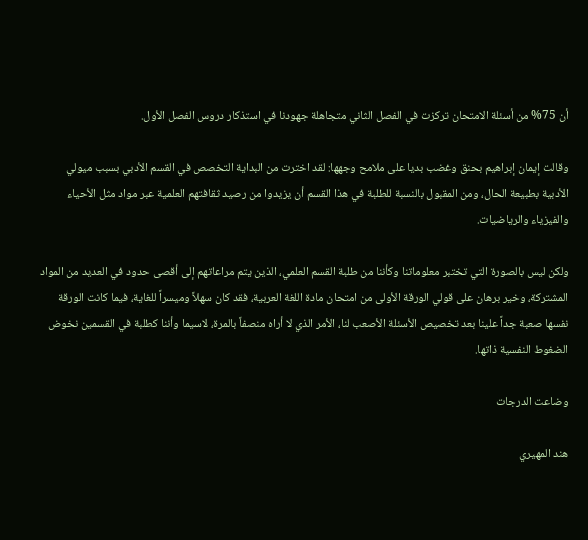أن 75% من أسئلة الامتحان تركزت في الفصل الثاني متجاهلة جهودنا في استذكار دروس الفصل الأول.

وقالت إيمان إبراهيم بحنق وغضب بديا على ملامح وجهها: لقد اخترت من البداية التخصص في القسم الأدبي بسبب ميولي الأدبية بطبيعة الحال، ومن المقبول بالنسبة للطلبة في هذا القسم أن يزيدوا من رصيد ثقافتهم العلمية عبر مواد مثل الأحياء والفيزياء والرياضيات.

ولكن ليس بالصورة التي تختبر معلوماتنا وكأننا من طلبة القسم العلمي، الذين يتم مراعاتهم إلى أقصى حدود في العديد من المواد المشتركة، وخير برهان على قولي الورقة الأولى من امتحان مادة اللغة العربية، فقد كان سهلاً وميسراً للغاية، فيما كانت الورقة نفسها صعبة جداً علينا بعد تخصيص الأسئلة الأصعب لنا، الأمر الذي لا أراه منصفاً بالمرة، لاسيما وأننا كطلبة في القسمين نخوض الضغوط النفسية ذاتها.

وضاعت الدرجات

هند المهيري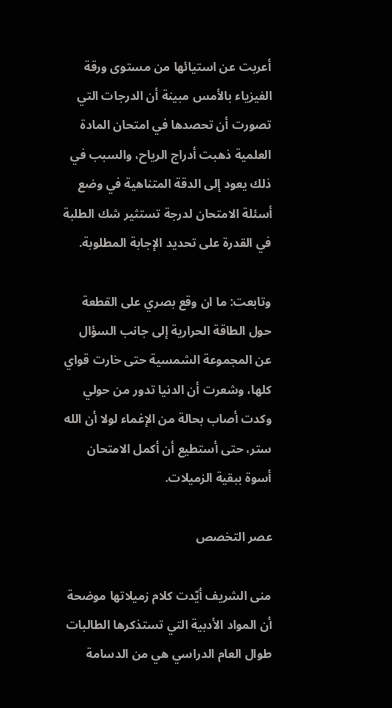أعربت عن استيائها من مستوى ورقة الفيزياء بالأمس مبينة أن الدرجات التي تصورت أن تحصدها في امتحان المادة العلمية ذهبت أدراج الرياح، والسبب في ذلك يعود إلى الدقة المتناهية في وضع أسئلة الامتحان لدرجة تستثير شك الطلبة في القدرة على تحديد الإجابة المطلوبة.

وتابعت: ما ان وقع بصري على القطعة حول الطاقة الحرارية إلى جانب السؤال عن المجموعة الشمسية حتى خارت قواي كلها، وشعرت أن الدنيا تدور من حولي وكدت أصاب بحالة من الإغماء لولا أن الله ستر، حتى أستطيع أن أكمل الامتحان أسوة ببقية الزميلات.

عصر التخصص

منى الشريف أيّدت كلام زميلاتها موضحة أن المواد الأدبية التي تستذكرها الطالبات طوال العام الدراسي هي من الدسامة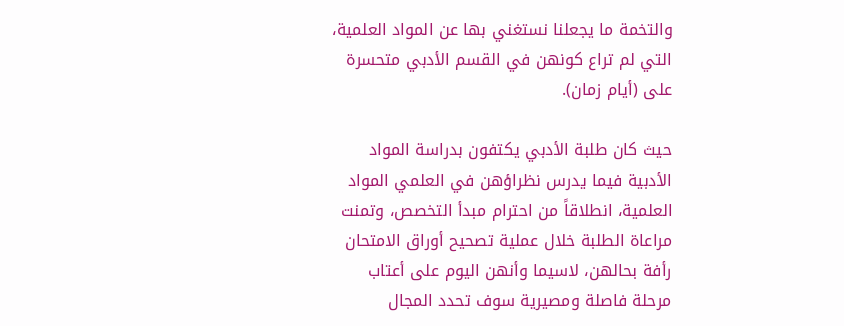والتخمة ما يجعلنا نستغني بها عن المواد العلمية، التي لم تراع كونهن في القسم الأدبي متحسرة على (أيام زمان).

حيث كان طلبة الأدبي يكتفون بدراسة المواد الأدبية فيما يدرس نظراؤهن في العلمي المواد العلمية، انطلاقاً من احترام مبدأ التخصص، وتمنت مراعاة الطلبة خلال عملية تصحيح أوراق الامتحان رأفة بحالهن، لاسيما وأنهن اليوم على أعتاب مرحلة فاصلة ومصيرية سوف تحدد المجال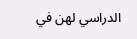الدراسي لهن في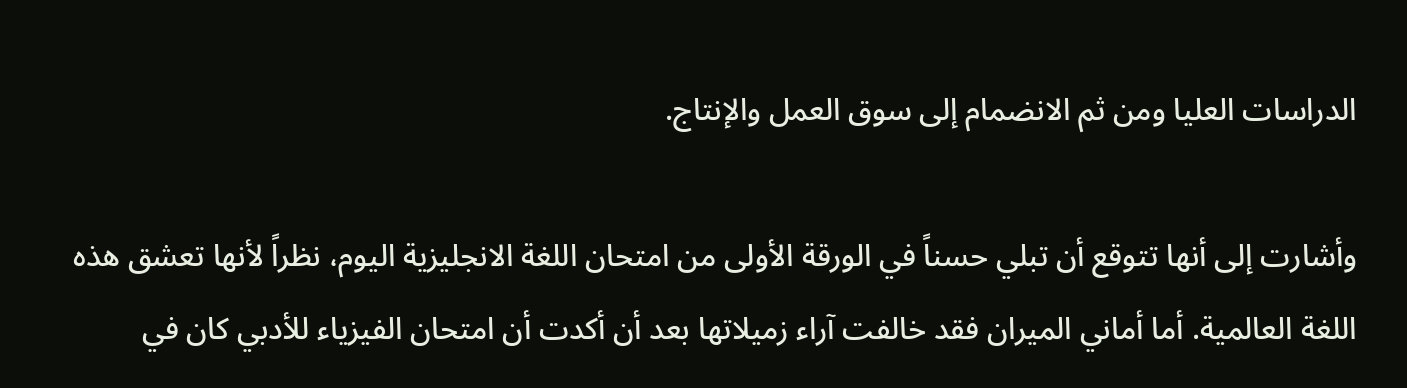الدراسات العليا ومن ثم الانضمام إلى سوق العمل والإنتاج.

وأشارت إلى أنها تتوقع أن تبلي حسناً في الورقة الأولى من امتحان اللغة الانجليزية اليوم، نظراً لأنها تعشق هذه اللغة العالمية. أما أماني الميران فقد خالفت آراء زميلاتها بعد أن أكدت أن امتحان الفيزياء للأدبي كان في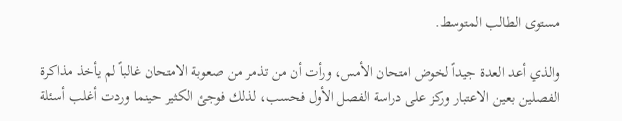مستوى الطالب المتوسط.

والذي أعد العدة جيداً لخوض امتحان الأمس، ورأت أن من تذمر من صعوبة الامتحان غالباً لم يأخذ مذاكرة الفصلين بعين الاعتبار وركز على دراسة الفصل الأول فحسب، لذلك فوجئ الكثير حينما وردت أغلب أسئلة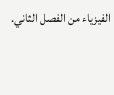الفيزياء من الفصل الثاني.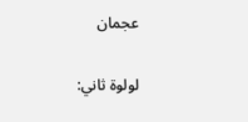عجمان

لولوة ثاني: